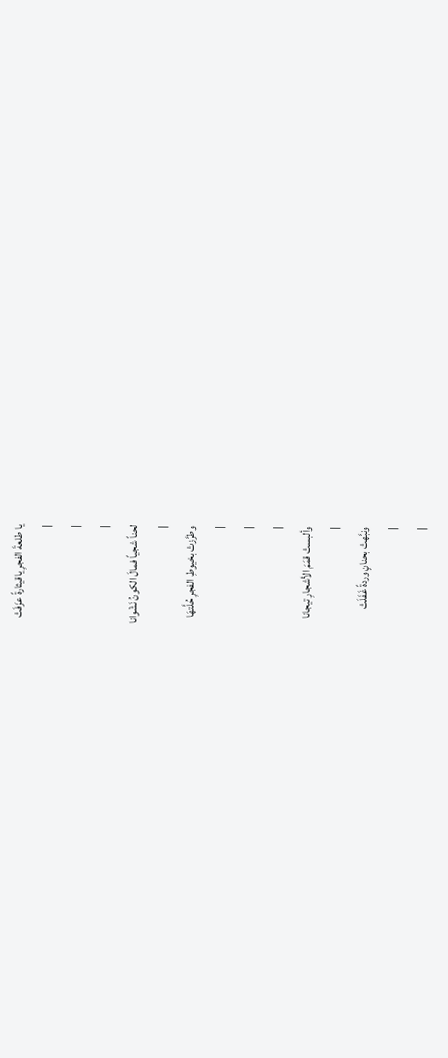يا طلعةَ الفجرِ ياقيثارةً عزَفَتْ
|
|
|
لحناً شجياً فمالَ الكونُ نَشْوانا
|
وطرَّزتْ بخيوطِ الفجرِ حُلَّتهَا
|
|
|
وألبستْ قمَمَ الأشجارِ تيجانا
|
ونبَّهتْ بحنانٍ وردةً غَفَلَتْ
|
|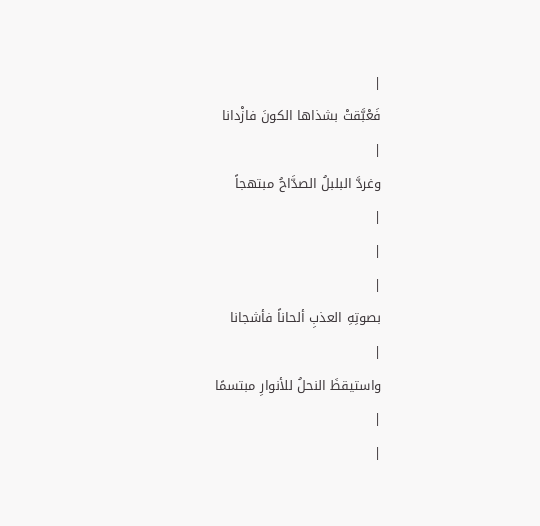|
فَعْبَّقتْ بشذاها الكونَ فازْدانا
|
وغردَّ البلبلُ الصدَّاحُ مبتهجاً
|
|
|
بصوتِهِ العذبِ ألحاناً فأشجانا
|
واستيقظَ النحلُ للأنوارِ مبتسمًا
|
|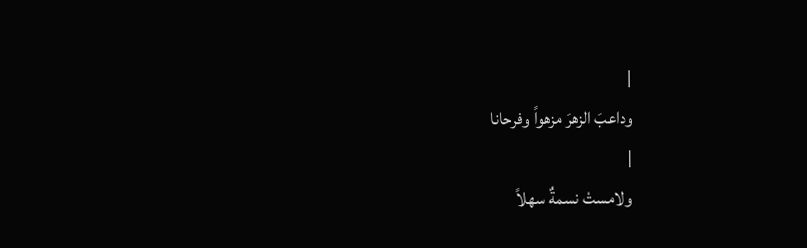|
وداعبَ الزهرَ مزهواً وفرحانا
|
ولامستْ نسمةٌ سهلاً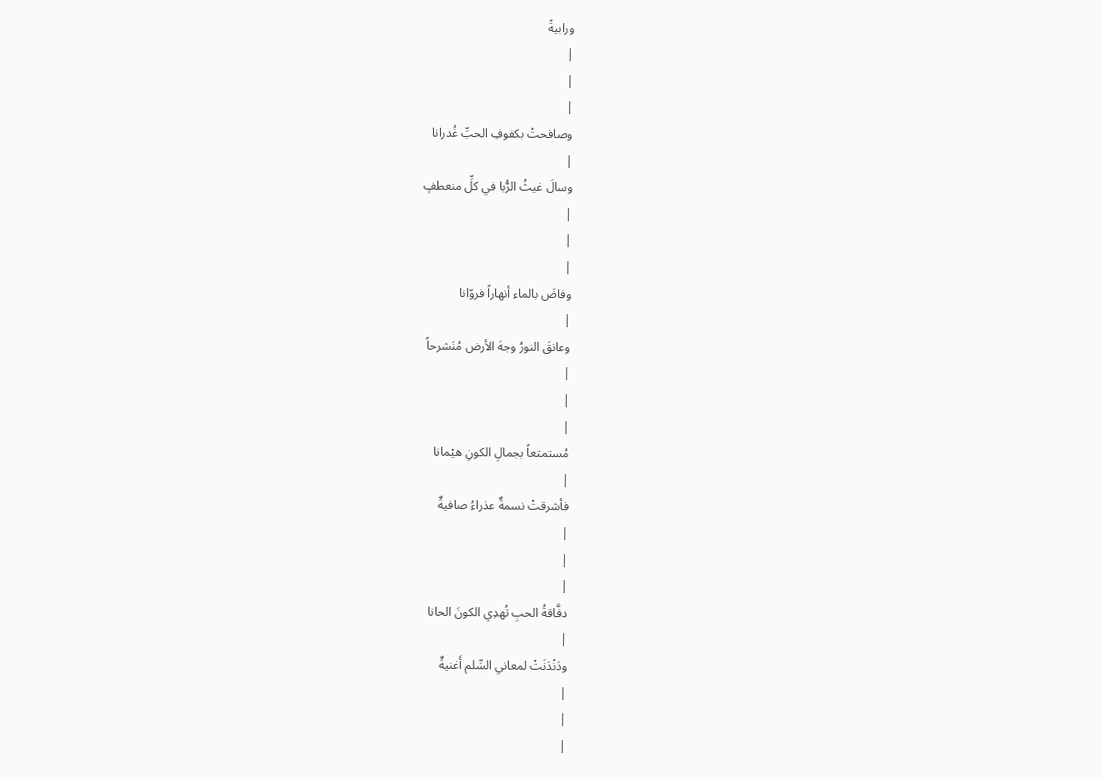ورابيةً
|
|
|
وصافحتْ بكفوفِ الحبِّ غُدرانا
|
وسالَ غيثُ الرُّبا في كلِّ منعطفٍ
|
|
|
وفاضَ بالماء أنهاراً فروّانا
|
وعانقَ النورُ وجهَ الأرض مُنَشرحاً
|
|
|
مُستمتعاً بجمالِ الكونِ هيْمانا
|
فأشرقتْ نسمةٌ عذراءُ صافيةٌ
|
|
|
دفَّاقةُ الحبِ تُهدِي الكونَ الحانا
|
ودَنْدَنَتْ لمعاني السِّلم أَغنيةٌ
|
|
|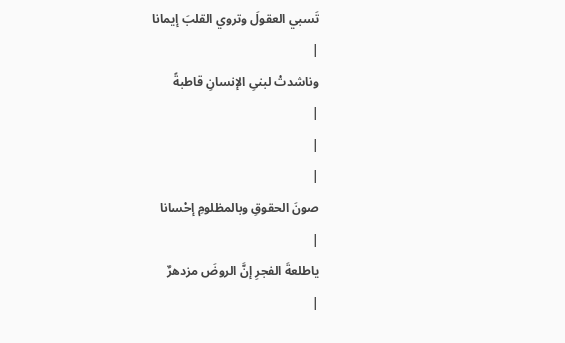تَسبي العقولَ وتروي القلبَ إيمانا
|
وناشدتْ لبنىِ الإنسانِ قاطبةً
|
|
|
صونَ الحقوقِ وبالمظلومِ إحْسانا
|
ياطلعةَ الفجرِ إنَّ الروضَ مزدهرٌ
|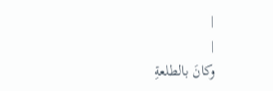|
|
وكانَ بالطلعةِ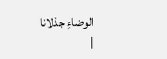الوضاءِ جذلانا
|